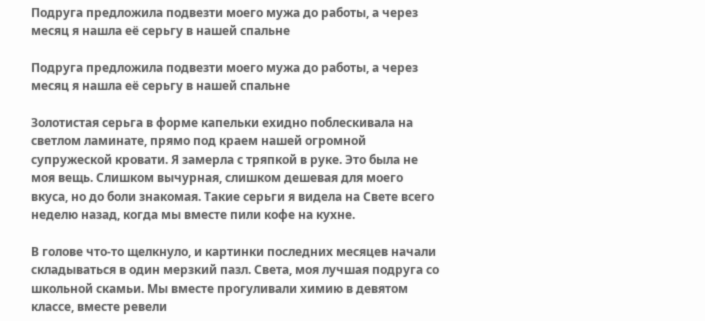Подруга предложила подвезти моего мужа до работы, а через месяц я нашла её серьгу в нашей спальне

Подруга предложила подвезти моего мужа до работы, а через месяц я нашла её серьгу в нашей спальне

Золотистая серьга в форме капельки ехидно поблескивала на светлом ламинате, прямо под краем нашей огромной супружеской кровати. Я замерла с тряпкой в руке. Это была не моя вещь. Слишком вычурная, слишком дешевая для моего вкуса, но до боли знакомая. Такие серьги я видела на Свете всего неделю назад, когда мы вместе пили кофе на кухне.

В голове что-то щелкнуло, и картинки последних месяцев начали складываться в один мерзкий пазл. Света, моя лучшая подруга со школьной скамьи. Мы вместе прогуливали химию в девятом классе, вместе ревели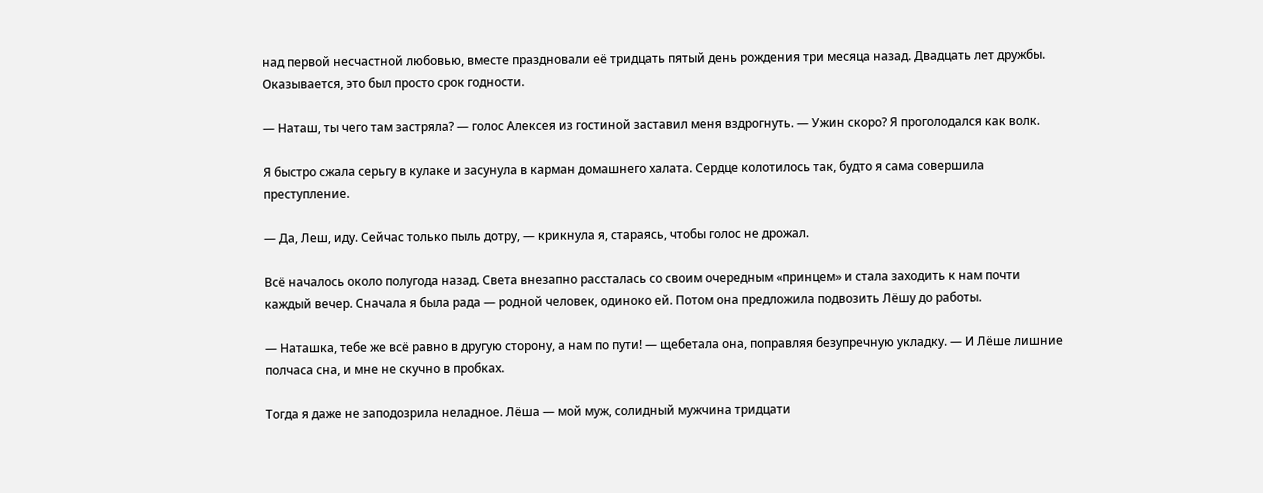над первой несчастной любовью, вместе праздновали её тридцать пятый день рождения три месяца назад. Двадцать лет дружбы. Оказывается, это был просто срок годности.

— Наташ, ты чего там застряла? — голос Алексея из гостиной заставил меня вздрогнуть. — Ужин скоро? Я проголодался как волк.

Я быстро сжала серьгу в кулаке и засунула в карман домашнего халата. Сердце колотилось так, будто я сама совершила преступление.

— Да, Леш, иду. Сейчас только пыль дотру, — крикнула я, стараясь, чтобы голос не дрожал.

Всё началось около полугода назад. Света внезапно рассталась со своим очередным «принцем» и стала заходить к нам почти каждый вечер. Сначала я была рада — родной человек, одиноко ей. Потом она предложила подвозить Лёшу до работы.

— Наташка, тебе же всё равно в другую сторону, а нам по пути! — щебетала она, поправляя безупречную укладку. — И Лёше лишние полчаса сна, и мне не скучно в пробках.

Тогда я даже не заподозрила неладное. Лёша — мой муж, солидный мужчина тридцати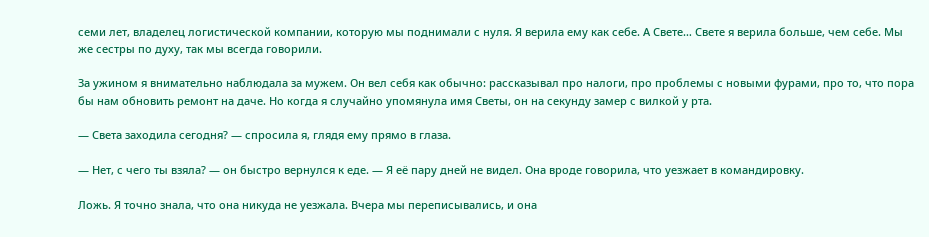семи лет, владелец логистической компании, которую мы поднимали с нуля. Я верила ему как себе. А Свете… Свете я верила больше, чем себе. Мы же сестры по духу, так мы всегда говорили.

За ужином я внимательно наблюдала за мужем. Он вел себя как обычно: рассказывал про налоги, про проблемы с новыми фурами, про то, что пора бы нам обновить ремонт на даче. Но когда я случайно упомянула имя Светы, он на секунду замер с вилкой у рта.

— Света заходила сегодня? — спросила я, глядя ему прямо в глаза.

— Нет, с чего ты взяла? — он быстро вернулся к еде. — Я её пару дней не видел. Она вроде говорила, что уезжает в командировку.

Ложь. Я точно знала, что она никуда не уезжала. Вчера мы переписывались, и она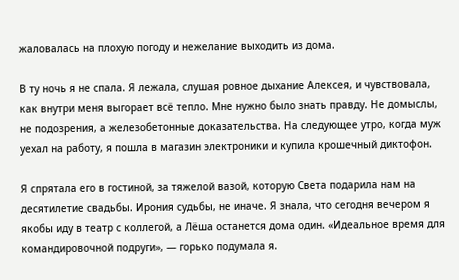жаловалась на плохую погоду и нежелание выходить из дома.

В ту ночь я не спала. Я лежала, слушая ровное дыхание Алексея, и чувствовала, как внутри меня выгорает всё тепло. Мне нужно было знать правду. Не домыслы, не подозрения, а железобетонные доказательства. На следующее утро, когда муж уехал на работу, я пошла в магазин электроники и купила крошечный диктофон.

Я спрятала его в гостиной, за тяжелой вазой, которую Света подарила нам на десятилетие свадьбы. Ирония судьбы, не иначе. Я знала, что сегодня вечером я якобы иду в театр с коллегой, а Лёша останется дома один. «Идеальное время для командировочной подруги», — горько подумала я.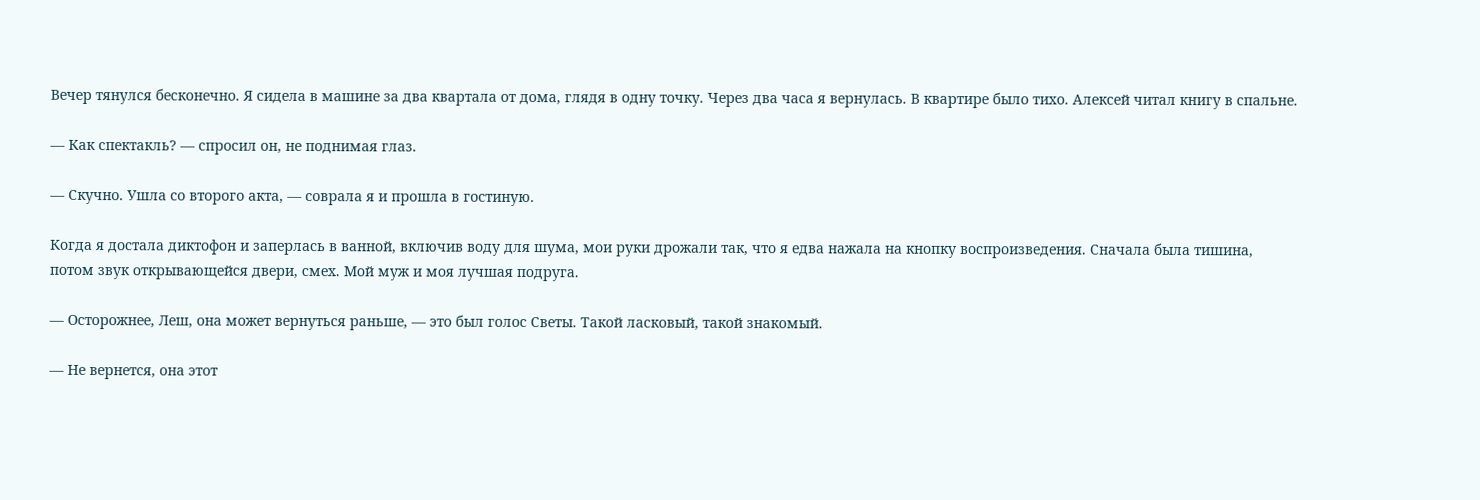Вечер тянулся бесконечно. Я сидела в машине за два квартала от дома, глядя в одну точку. Через два часа я вернулась. В квартире было тихо. Алексей читал книгу в спальне.

— Как спектакль? — спросил он, не поднимая глаз.

— Скучно. Ушла со второго акта, — соврала я и прошла в гостиную.

Когда я достала диктофон и заперлась в ванной, включив воду для шума, мои руки дрожали так, что я едва нажала на кнопку воспроизведения. Сначала была тишина, потом звук открывающейся двери, смех. Мой муж и моя лучшая подруга.

— Осторожнее, Леш, она может вернуться раньше, — это был голос Светы. Такой ласковый, такой знакомый.

— Не вернется, она этот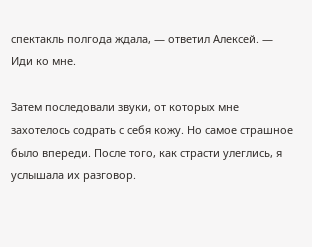спектакль полгода ждала, — ответил Алексей. — Иди ко мне.

Затем последовали звуки, от которых мне захотелось содрать с себя кожу. Но самое страшное было впереди. После того, как страсти улеглись, я услышала их разговор.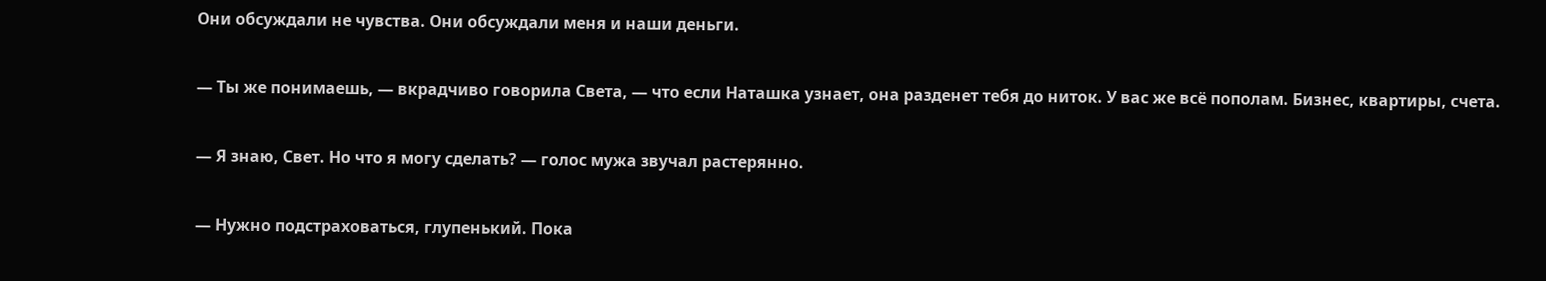Они обсуждали не чувства. Они обсуждали меня и наши деньги.

— Ты же понимаешь, — вкрадчиво говорила Света, — что если Наташка узнает, она разденет тебя до ниток. У вас же всё пополам. Бизнес, квартиры, счета.

— Я знаю, Свет. Но что я могу сделать? — голос мужа звучал растерянно.

— Нужно подстраховаться, глупенький. Пока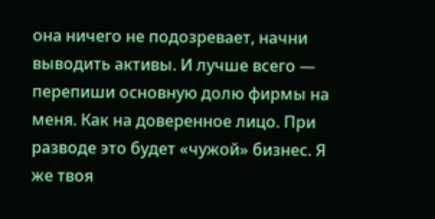она ничего не подозревает, начни выводить активы. И лучше всего — перепиши основную долю фирмы на меня. Как на доверенное лицо. При разводе это будет «чужой» бизнес. Я же твоя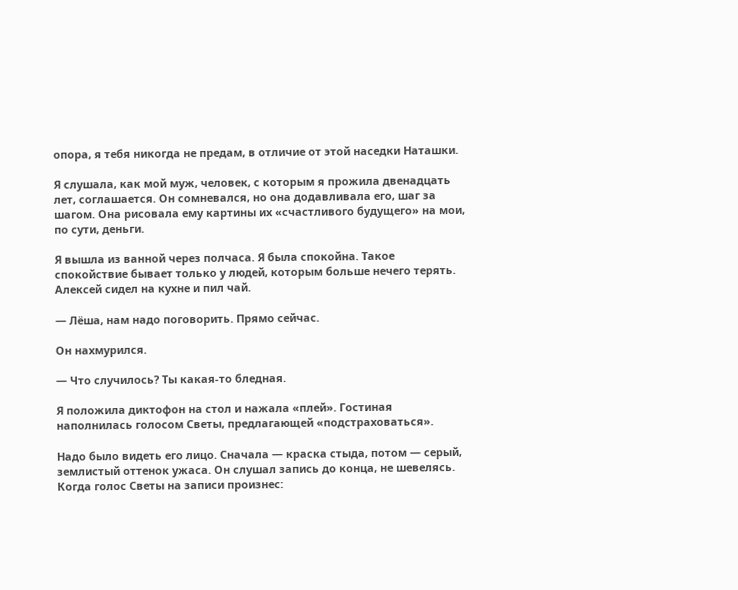опора, я тебя никогда не предам, в отличие от этой наседки Наташки.

Я слушала, как мой муж, человек, с которым я прожила двенадцать лет, соглашается. Он сомневался, но она додавливала его, шаг за шагом. Она рисовала ему картины их «счастливого будущего» на мои, по сути, деньги.

Я вышла из ванной через полчаса. Я была спокойна. Такое спокойствие бывает только у людей, которым больше нечего терять. Алексей сидел на кухне и пил чай.

— Лёша, нам надо поговорить. Прямо сейчас.

Он нахмурился.

— Что случилось? Ты какая-то бледная.

Я положила диктофон на стол и нажала «плей». Гостиная наполнилась голосом Светы, предлагающей «подстраховаться».

Надо было видеть его лицо. Сначала — краска стыда, потом — серый, землистый оттенок ужаса. Он слушал запись до конца, не шевелясь. Когда голос Светы на записи произнес: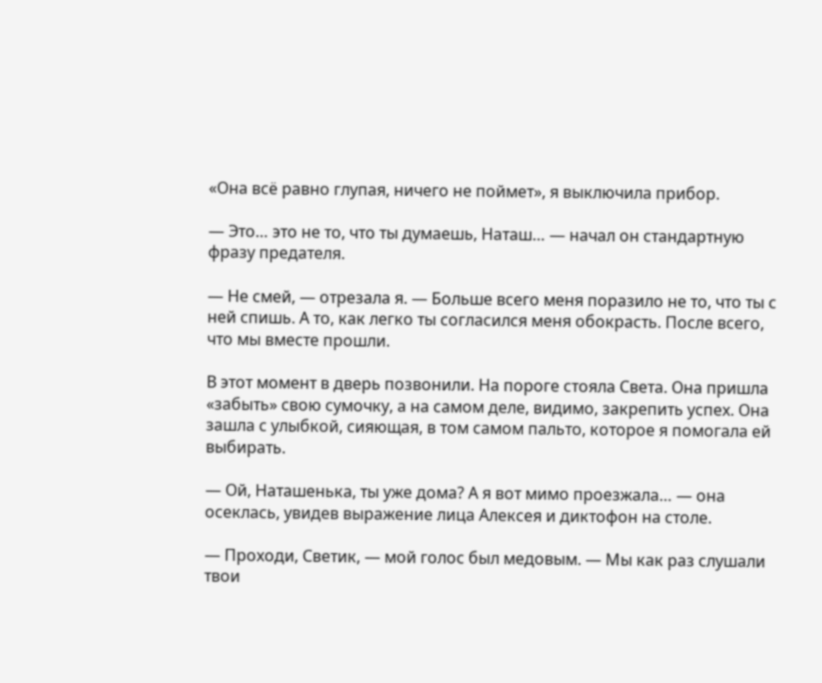«Она всё равно глупая, ничего не поймет», я выключила прибор.

— Это… это не то, что ты думаешь, Наташ… — начал он стандартную фразу предателя.

— Не смей, — отрезала я. — Больше всего меня поразило не то, что ты с ней спишь. А то, как легко ты согласился меня обокрасть. После всего, что мы вместе прошли.

В этот момент в дверь позвонили. На пороге стояла Света. Она пришла «забыть» свою сумочку, а на самом деле, видимо, закрепить успех. Она зашла с улыбкой, сияющая, в том самом пальто, которое я помогала ей выбирать.

— Ой, Наташенька, ты уже дома? А я вот мимо проезжала… — она осеклась, увидев выражение лица Алексея и диктофон на столе.

— Проходи, Светик, — мой голос был медовым. — Мы как раз слушали твои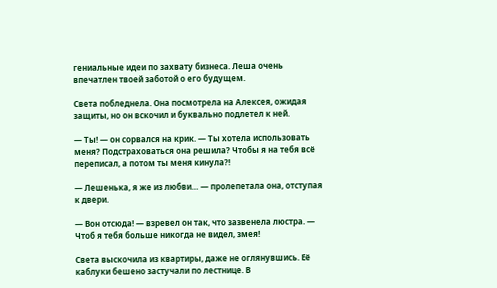гениальные идеи по захвату бизнеса. Леша очень впечатлен твоей заботой о его будущем.

Света побледнела. Она посмотрела на Алексея, ожидая защиты, но он вскочил и буквально подлетел к ней.

— Ты! — он сорвался на крик. — Ты хотела использовать меня? Подстраховаться она решила? Чтобы я на тебя всё переписал, а потом ты меня кинула?!

— Лешенька, я же из любви… — пролепетала она, отступая к двери.

— Вон отсюда! — взревел он так, что зазвенела люстра. — Чтоб я тебя больше никогда не видел, змея!

Света выскочила из квартиры, даже не оглянувшись. Её каблуки бешено застучали по лестнице. В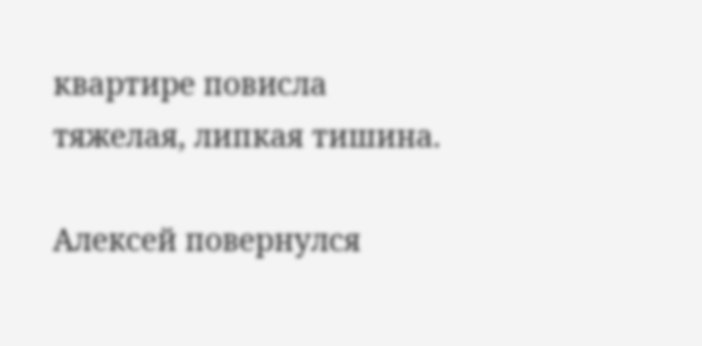квартире повисла тяжелая, липкая тишина.

Алексей повернулся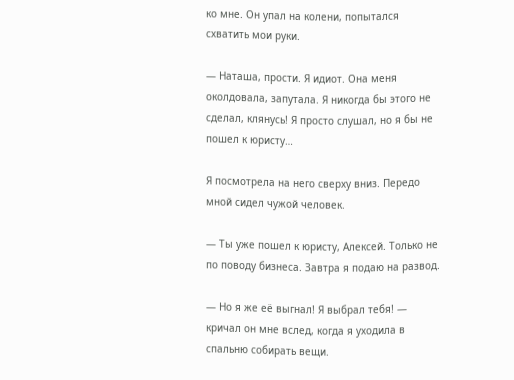ко мне. Он упал на колени, попытался схватить мои руки.

— Наташа, прости. Я идиот. Она меня околдовала, запутала. Я никогда бы этого не сделал, клянусь! Я просто слушал, но я бы не пошел к юристу…

Я посмотрела на него сверху вниз. Передо мной сидел чужой человек.

— Ты уже пошел к юристу, Алексей. Только не по поводу бизнеса. Завтра я подаю на развод.

— Но я же её выгнал! Я выбрал тебя! — кричал он мне вслед, когда я уходила в спальню собирать вещи.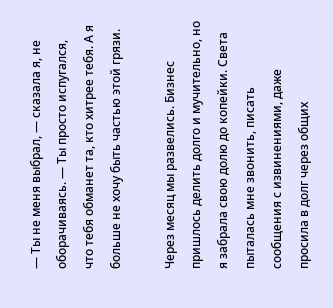— Ты не меня выбрал, — сказала я, не оборачиваясь. — Ты просто испугался, что тебя обманет та, кто хитрее тебя. А я больше не хочу быть частью этой грязи.

Через месяц мы развелись. Бизнес пришлось делить долго и мучительно, но я забрала свою долю до копейки. Света пыталась мне звонить, писать сообщения с извинениями, даже просила в долг через общих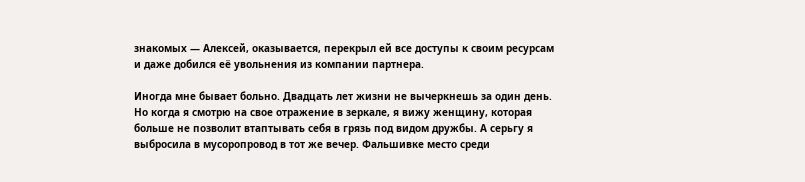знакомых — Алексей, оказывается, перекрыл ей все доступы к своим ресурсам и даже добился её увольнения из компании партнера.

Иногда мне бывает больно. Двадцать лет жизни не вычеркнешь за один день. Но когда я смотрю на свое отражение в зеркале, я вижу женщину, которая больше не позволит втаптывать себя в грязь под видом дружбы. А серьгу я выбросила в мусоропровод в тот же вечер. Фальшивке место среди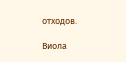отходов.

Виола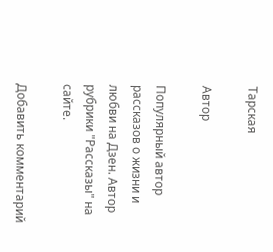Тарская

Автор

Популярный автор рассказов о жизни и любви на Дзен. Автор рубрики "Рассказы" на сайте.

Добавить комментарий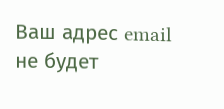Ваш адрес email не будет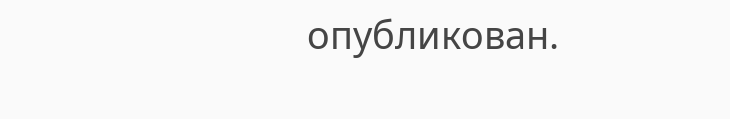опубликован.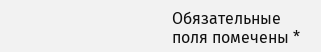Обязательные поля помечены *